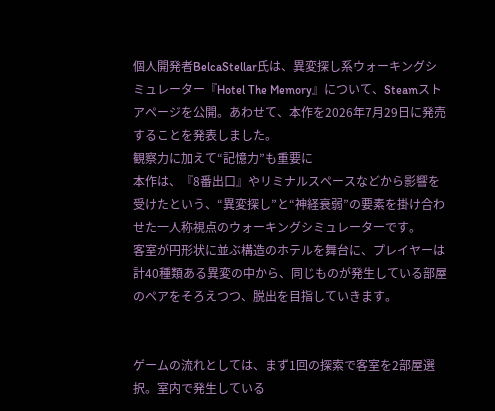個人開発者BelcaStellar氏は、異変探し系ウォーキングシミュレーター『Hotel The Memory』について、Steamストアページを公開。あわせて、本作を2026年7月29日に発売することを発表しました。
観察力に加えて“記憶力”も重要に
本作は、『8番出口』やリミナルスペースなどから影響を受けたという、“異変探し”と“神経衰弱”の要素を掛け合わせた一人称視点のウォーキングシミュレーターです。
客室が円形状に並ぶ構造のホテルを舞台に、プレイヤーは計40種類ある異変の中から、同じものが発生している部屋のペアをそろえつつ、脱出を目指していきます。


ゲームの流れとしては、まず1回の探索で客室を2部屋選択。室内で発生している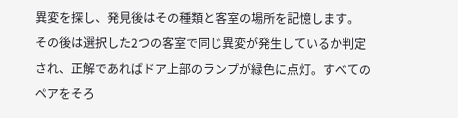異変を探し、発見後はその種類と客室の場所を記憶します。
その後は選択した2つの客室で同じ異変が発生しているか判定され、正解であればドア上部のランプが緑色に点灯。すべてのペアをそろ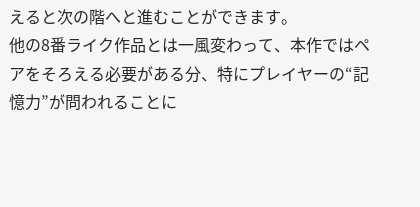えると次の階へと進むことができます。
他の8番ライク作品とは一風変わって、本作ではペアをそろえる必要がある分、特にプレイヤーの“記憶力”が問われることに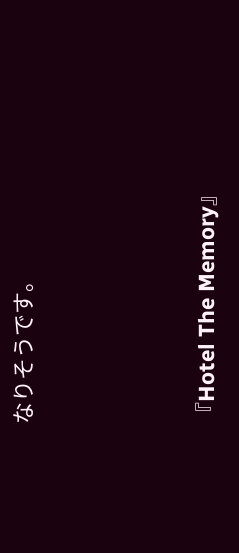なりそうです。






『Hotel The Memory』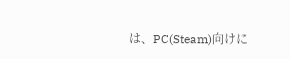は、PC(Steam)向けに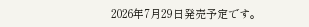2026年7月29日発売予定です。